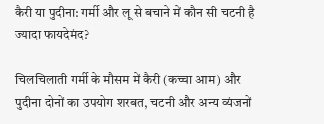कैरी या पुदीना: गर्मी और लू से बचाने में कौन सी चटनी है ज्यादा फायदेमंद?

चिलचिलाती गर्मी के मौसम में कैरी (कच्चा आम) और पुदीना दोनों का उपयोग शरबत, चटनी और अन्य व्यंजनों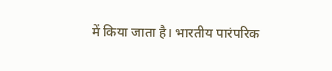में किया जाता है। भारतीय पारंपरिक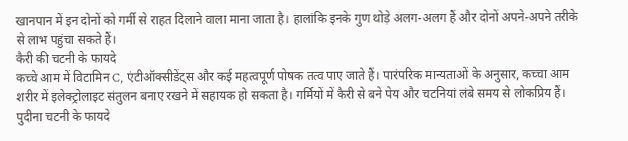खानपान में इन दोनों को गर्मी से राहत दिलाने वाला माना जाता है। हालांकि इनके गुण थोड़े अलग-अलग हैं और दोनों अपने-अपने तरीके से लाभ पहुंचा सकते हैं।
कैरी की चटनी के फायदे
कच्चे आम में विटामिन C, एंटीऑक्सीडेंट्स और कई महत्वपूर्ण पोषक तत्व पाए जाते हैं। पारंपरिक मान्यताओं के अनुसार, कच्चा आम शरीर में इलेक्ट्रोलाइट संतुलन बनाए रखने में सहायक हो सकता है। गर्मियों में कैरी से बने पेय और चटनियां लंबे समय से लोकप्रिय हैं।
पुदीना चटनी के फायदे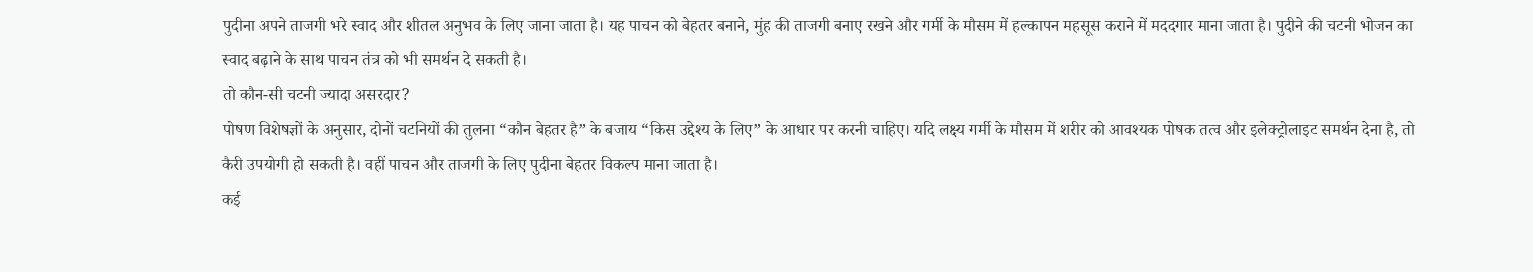पुदीना अपने ताजगी भरे स्वाद और शीतल अनुभव के लिए जाना जाता है। यह पाचन को बेहतर बनाने, मुंह की ताजगी बनाए रखने और गर्मी के मौसम में हल्कापन महसूस कराने में मददगार माना जाता है। पुदीने की चटनी भोजन का स्वाद बढ़ाने के साथ पाचन तंत्र को भी समर्थन दे सकती है।
तो कौन-सी चटनी ज्यादा असरदार?
पोषण विशेषज्ञों के अनुसार, दोनों चटनियों की तुलना “कौन बेहतर है” के बजाय “किस उद्देश्य के लिए” के आधार पर करनी चाहिए। यदि लक्ष्य गर्मी के मौसम में शरीर को आवश्यक पोषक तत्व और इलेक्ट्रोलाइट समर्थन देना है, तो कैरी उपयोगी हो सकती है। वहीं पाचन और ताजगी के लिए पुदीना बेहतर विकल्प माना जाता है।
कई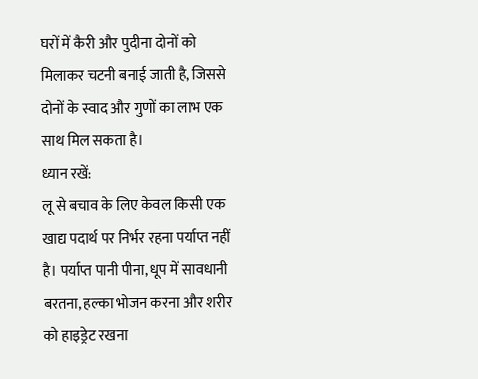घरों में कैरी और पुदीना दोनों को मिलाकर चटनी बनाई जाती है, जिससे दोनों के स्वाद और गुणों का लाभ एक साथ मिल सकता है।
ध्यान रखें:
लू से बचाव के लिए केवल किसी एक खाद्य पदार्थ पर निर्भर रहना पर्याप्त नहीं है। पर्याप्त पानी पीना, धूप में सावधानी बरतना, हल्का भोजन करना और शरीर को हाइड्रेट रखना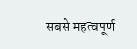सबसे महत्वपूर्ण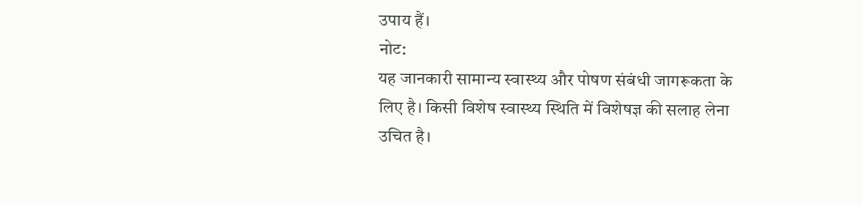उपाय हैं।
नोट:
यह जानकारी सामान्य स्वास्थ्य और पोषण संबंधी जागरूकता के लिए है। किसी विशेष स्वास्थ्य स्थिति में विशेषज्ञ की सलाह लेना उचित है।